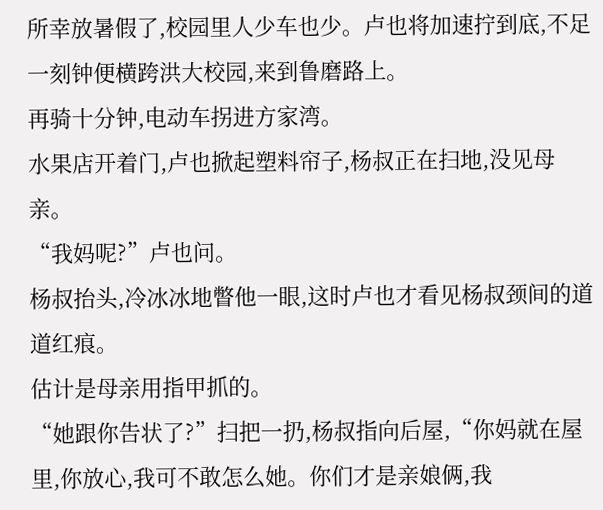所幸放暑假了,校园里人少车也少。卢也将加速拧到底,不足一刻钟便横跨洪大校园,来到鲁磨路上。
再骑十分钟,电动车拐进方家湾。
水果店开着门,卢也掀起塑料帘子,杨叔正在扫地,没见母亲。
“我妈呢?”卢也问。
杨叔抬头,冷冰冰地瞥他一眼,这时卢也才看见杨叔颈间的道道红痕。
估计是母亲用指甲抓的。
“她跟你告状了?”扫把一扔,杨叔指向后屋,“你妈就在屋里,你放心,我可不敢怎么她。你们才是亲娘俩,我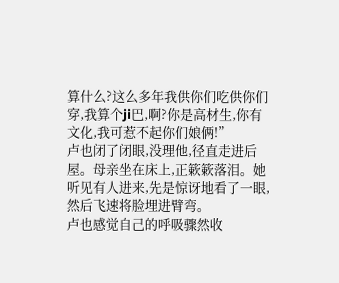算什么?这么多年我供你们吃供你们穿,我算个ji巴,啊?你是高材生,你有文化,我可惹不起你们娘俩!”
卢也闭了闭眼,没理他,径直走进后屋。母亲坐在床上,正簌簌落泪。她听见有人进来,先是惊讶地看了一眼,然后飞速将脸埋进臂弯。
卢也感觉自己的呼吸骤然收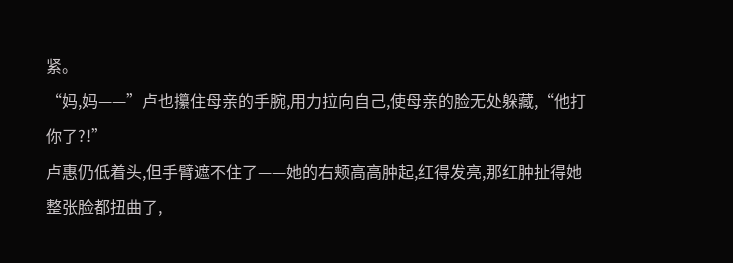紧。
“妈,妈——”卢也攥住母亲的手腕,用力拉向自己,使母亲的脸无处躲藏,“他打你了?!”
卢惠仍低着头,但手臂遮不住了——她的右颊高高肿起,红得发亮,那红肿扯得她整张脸都扭曲了,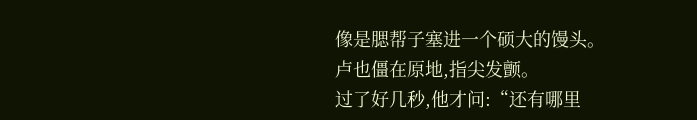像是腮帮子塞进一个硕大的馒头。
卢也僵在原地,指尖发颤。
过了好几秒,他才问:“还有哪里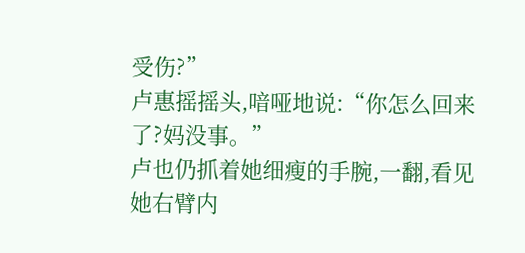受伤?”
卢惠摇摇头,喑哑地说:“你怎么回来了?妈没事。”
卢也仍抓着她细瘦的手腕,一翻,看见她右臂内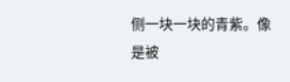侧一块一块的青紫。像是被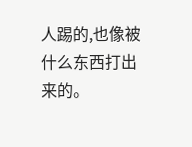人踢的,也像被什么东西打出来的。